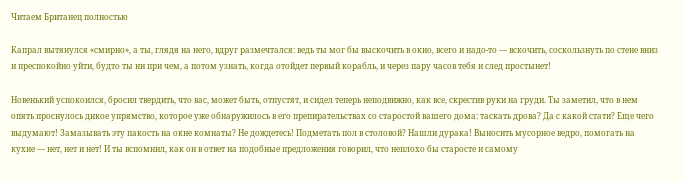Читаем Британец полностью

Капрал вытянулся «смирно», а ты, глядя на него, вдруг размечтался: ведь ты мог бы выскочить в окно, всего и надо-то — вскочить, соскользнуть по стене вниз и преспокойно уйти, будто ты ни при чем, а потом узнать, когда отойдет первый корабль, и через пару часов тебя и след простынет!

Новенький успокоился, бросил твердить, что вас, может быть, отпустят, и сидел теперь неподвижно, как все, скрестив руки на груди. Ты заметил, что в нем опять проснулось дикое упрямство, которое уже обнаружилось в его препирательствах со старостой вашего дома: таскать дрова? Да с какой стати? Еще чего выдумают! Замазывать эту пакость на окне комнаты? Не дождетесь! Подметать пол в столовой? Нашли дурака! Выносить мусорное ведро, помогать на кухне — нет, нет и нет! И ты вспомнил, как он в ответ на подобные предложения говорил, что неплохо бы старосте и самому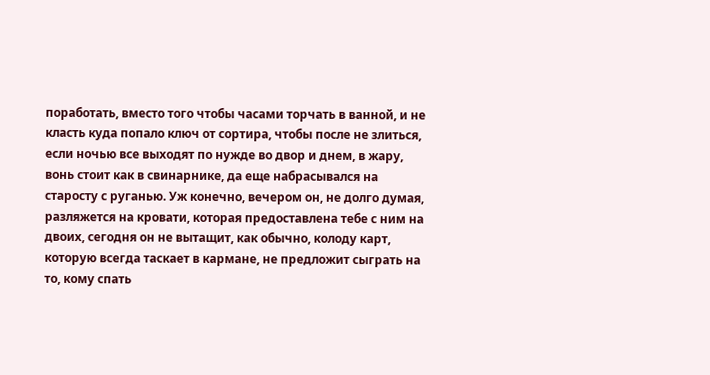поработать, вместо того чтобы часами торчать в ванной, и не класть куда попало ключ от сортира, чтобы после не злиться, если ночью все выходят по нужде во двор и днем, в жару, вонь стоит как в свинарнике, да еще набрасывался на старосту с руганью. Уж конечно, вечером он, не долго думая, разляжется на кровати, которая предоставлена тебе с ним на двоих, сегодня он не вытащит, как обычно, колоду карт, которую всегда таскает в кармане, не предложит сыграть на то, кому спать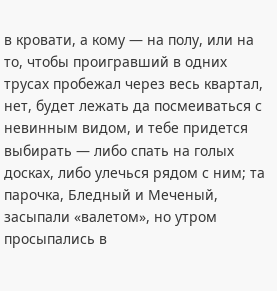в кровати, а кому — на полу, или на то, чтобы проигравший в одних трусах пробежал через весь квартал, нет, будет лежать да посмеиваться с невинным видом, и тебе придется выбирать — либо спать на голых досках, либо улечься рядом с ним; та парочка, Бледный и Меченый, засыпали «валетом», но утром просыпались в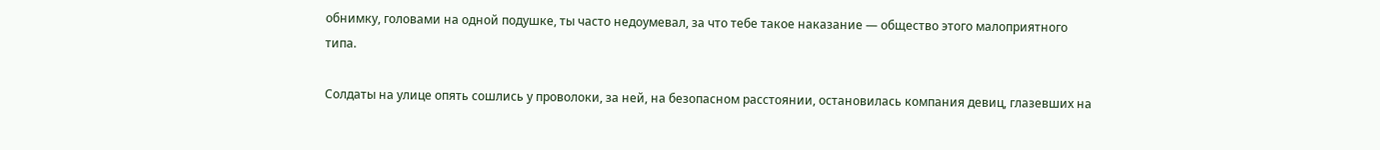обнимку, головами на одной подушке, ты часто недоумевал, за что тебе такое наказание — общество этого малоприятного типа.

Солдаты на улице опять сошлись у проволоки, за ней, на безопасном расстоянии, остановилась компания девиц, глазевших на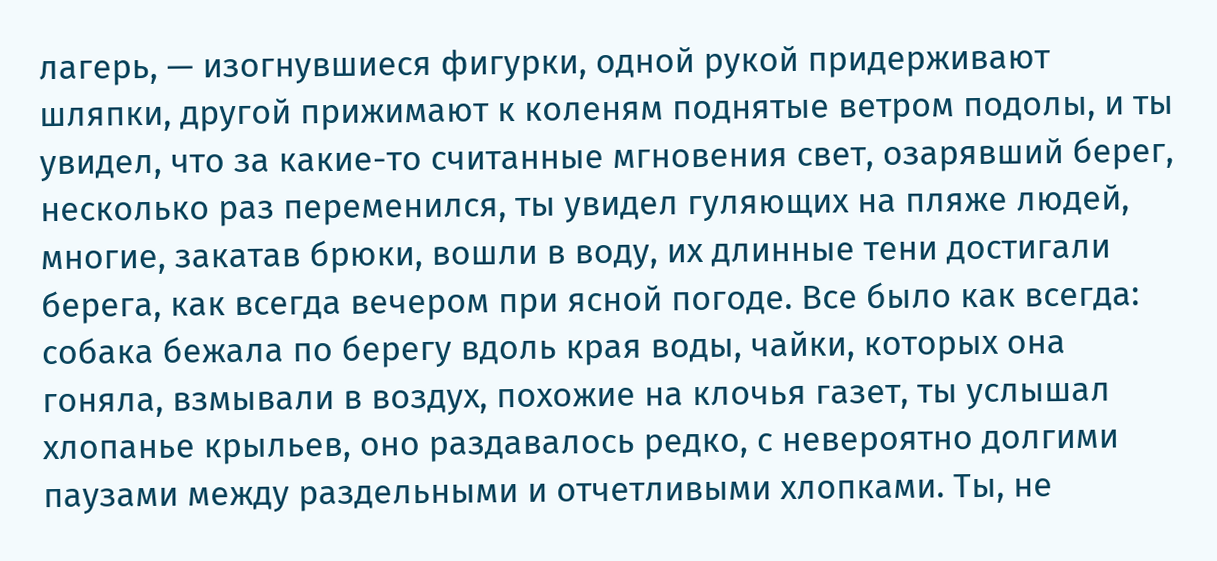лагерь, — изогнувшиеся фигурки, одной рукой придерживают шляпки, другой прижимают к коленям поднятые ветром подолы, и ты увидел, что за какие-то считанные мгновения свет, озарявший берег, несколько раз переменился, ты увидел гуляющих на пляже людей, многие, закатав брюки, вошли в воду, их длинные тени достигали берега, как всегда вечером при ясной погоде. Все было как всегда: собака бежала по берегу вдоль края воды, чайки, которых она гоняла, взмывали в воздух, похожие на клочья газет, ты услышал хлопанье крыльев, оно раздавалось редко, с невероятно долгими паузами между раздельными и отчетливыми хлопками. Ты, не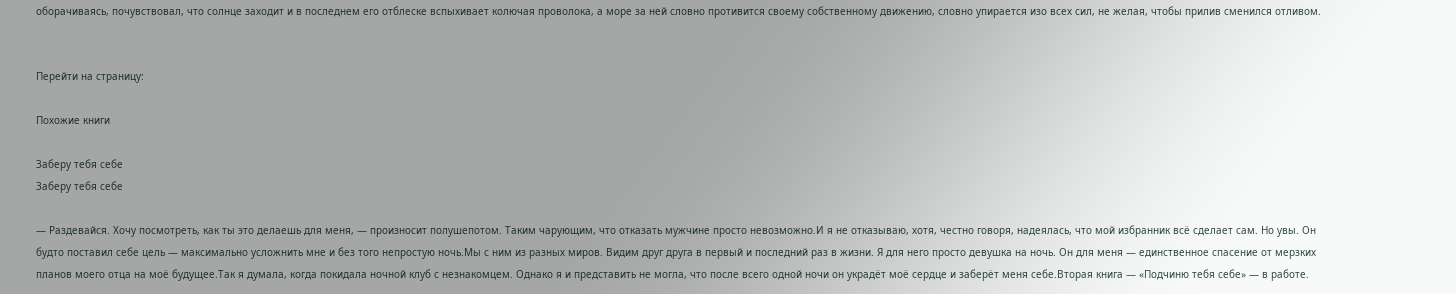оборачиваясь, почувствовал, что солнце заходит и в последнем его отблеске вспыхивает колючая проволока, а море за ней словно противится своему собственному движению, словно упирается изо всех сил, не желая, чтобы прилив сменился отливом.


Перейти на страницу:

Похожие книги

Заберу тебя себе
Заберу тебя себе

— Раздевайся. Хочу посмотреть, как ты это делаешь для меня, — произносит полушепотом. Таким чарующим, что отказать мужчине просто невозможно.И я не отказываю, хотя, честно говоря, надеялась, что мой избранник всё сделает сам. Но увы. Он будто поставил себе цель — максимально усложнить мне и без того непростую ночь.Мы с ним из разных миров. Видим друг друга в первый и последний раз в жизни. Я для него просто девушка на ночь. Он для меня — единственное спасение от мерзких планов моего отца на моё будущее.Так я думала, когда покидала ночной клуб с незнакомцем. Однако я и представить не могла, что после всего одной ночи он украдёт моё сердце и заберёт меня себе.Вторая книга — «Подчиню тебя себе» — в работе.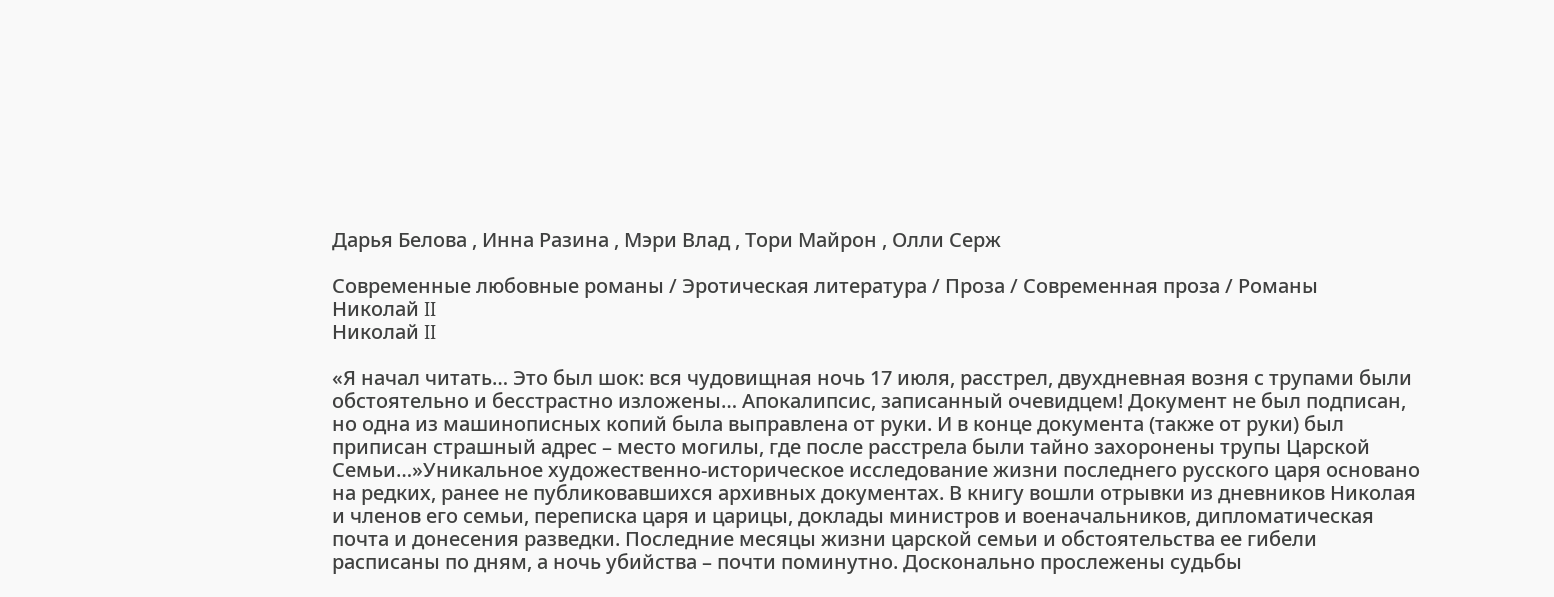Дарья Белова , Инна Разина , Мэри Влад , Тори Майрон , Олли Серж

Современные любовные романы / Эротическая литература / Проза / Современная проза / Романы
Николай II
Николай II

«Я начал читать… Это был шок: вся чудовищная ночь 17 июля, расстрел, двухдневная возня с трупами были обстоятельно и бесстрастно изложены… Апокалипсис, записанный очевидцем! Документ не был подписан, но одна из машинописных копий была выправлена от руки. И в конце документа (также от руки) был приписан страшный адрес – место могилы, где после расстрела были тайно захоронены трупы Царской Семьи…»Уникальное художественно-историческое исследование жизни последнего русского царя основано на редких, ранее не публиковавшихся архивных документах. В книгу вошли отрывки из дневников Николая и членов его семьи, переписка царя и царицы, доклады министров и военачальников, дипломатическая почта и донесения разведки. Последние месяцы жизни царской семьи и обстоятельства ее гибели расписаны по дням, а ночь убийства – почти поминутно. Досконально прослежены судьбы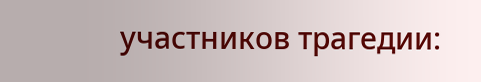участников трагедии: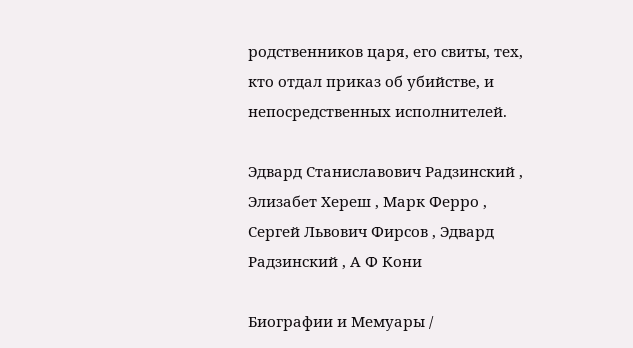родственников царя, его свиты, тех, кто отдал приказ об убийстве, и непосредственных исполнителей.

Эдвард Станиславович Радзинский , Элизабет Хереш , Марк Ферро , Сергей Львович Фирсов , Эдвард Радзинский , А Ф Кони

Биографии и Мемуары /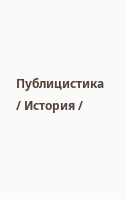Публицистика / История /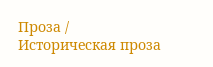Проза / Историческая проза